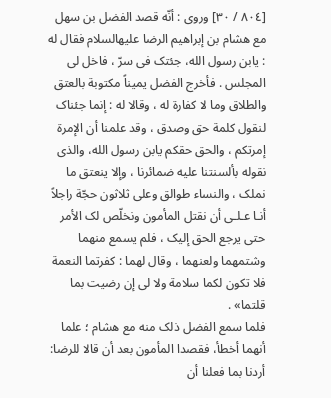[٨٠٤ / ٣٠] وروی : أنّه قصد الفضل بن سهل مع هشام بن إبراهیم الرضا عليهالسلام فقال له : یابن رسول الله، جئتک فی سرّ ، فاخل لی المجلس . فأخرج الفضل یمیناً مکتوبة بالعتق والطلاق وما لا کفارة له ، وقالا له : إنما جئناک لنقول کلمة حق وصدق ، وقد علمنا أن الإمرة إمرتکم ، والحق حقکم یابن رسول الله، والذی نقوله بألسنتنا علیه ضمائرنا ، وإلا ینعتق ما نملک ، والنساء طوالق وعلی ثلاثون حجّة راجلاً أنـا عـلـى أن نقتل المأمون ونخلّص لک الأمر حتى یرجع الحق إلیک ، فلم یسمع منهما وشتمهما ولعنهما ، وقال لهما : کفرتما النعمة فلا تکون لکما سلامة ولا لی إن رضیت بما قلتما» .
فلما سمع الفضل ذلک منه مع هشام ؛ علما أنهما أخطأ، فقصدا المأمون بعد أن قالا للرضا: أردنا بما فعلنا أن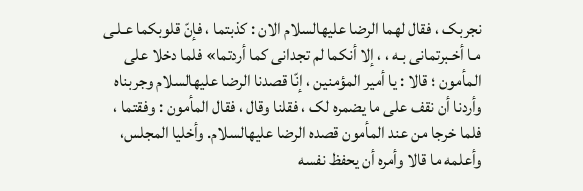نجربک ، فقال لهما الرضا عليهالسلام الان : کذبتما ، فإنّ قلوبکما عـلـى مـا أخـبرتمانی بـه ، ، إلا أنکما لم تجدانی کما أردتما» فلما دخلا على المأمون ؛ قالا : یا أمیر المؤمنین ، إنّا قصدنا الرضا عليهالسلام وجربناه وأردنا أن نقف على ما یضمره لک ، فقلنا وقال ، فقال المأمون : وفقتما ، فلما خرجا من عند المأمون قصده الرضا عليهالسلام. وأخلیا المجلس، وأعلمه ما قالا وأمره أن یحفظ نفسه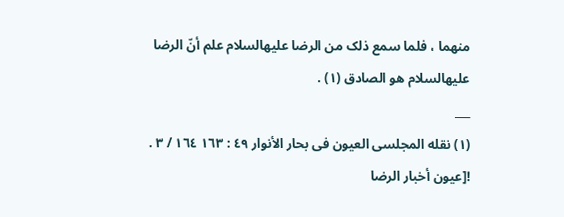منهما ، فلما سمع ذلک من الرضا عليهالسلام علم أنّ الرضا عليهالسلام هو الصادق (١) .
___
(١) نقله المجلسی العیون فی بحار الأنوار ٤٩ : ١٦٣ ١٦٤ / ٣ .
![عيون أخبار الرضا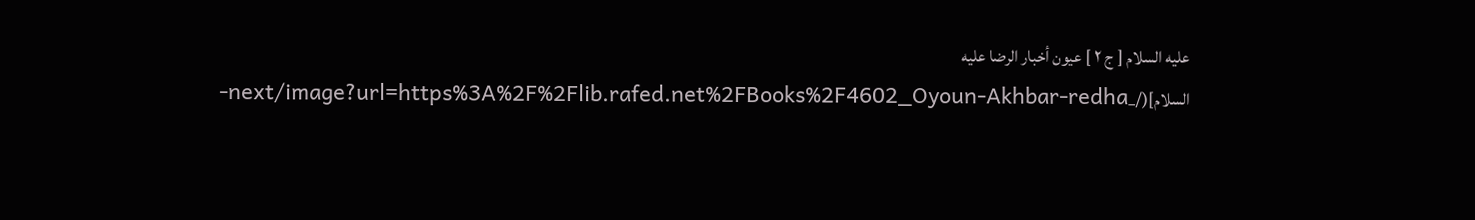عليه السلام [ ج ٢ ] عيون أخبار الرضا عليه السلام](/_next/image?url=https%3A%2F%2Flib.rafed.net%2FBooks%2F4602_Oyoun-Akhbar-redha-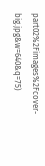part02%2Fimages%2Fcover-big.jpg&w=640&q=75)